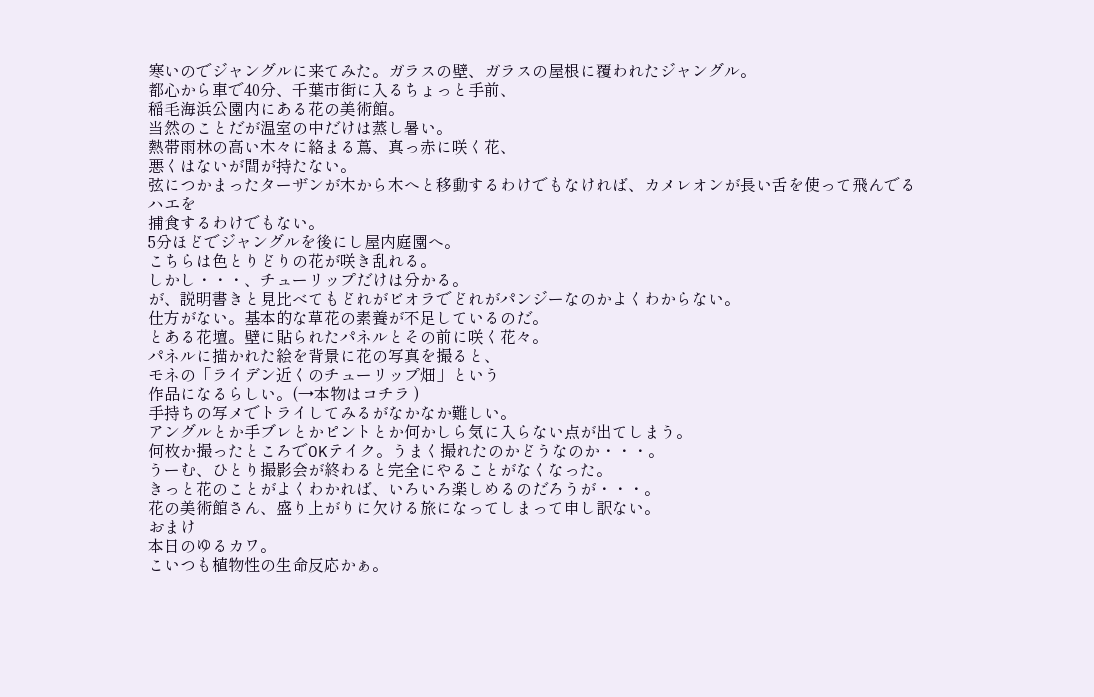寒いのでジャングルに来てみた。ガラスの壁、ガラスの屋根に覆われたジャングル。
都心から車で40分、千葉市街に入るちょっと手前、
稲毛海浜公園内にある花の美術館。
当然のことだが温室の中だけは蒸し暑い。
熱帯雨林の高い木々に絡まる蔦、真っ赤に咲く花、
悪くはないが間が持たない。
弦につかまったターザンが木から木へと移動するわけでもなければ、カメレオンが長い舌を使って飛んでるハエを
捕食するわけでもない。
5分ほどでジャングルを後にし屋内庭園へ。
こちらは色とりどりの花が咲き乱れる。
しかし・・・、チューリップだけは分かる。
が、説明書きと見比べてもどれがビオラでどれがパンジーなのかよくわからない。
仕方がない。基本的な草花の素養が不足しているのだ。
とある花壇。壁に貼られたパネルとその前に咲く花々。
パネルに描かれた絵を背景に花の写真を撮ると、
モネの「ライデン近くのチューリップ畑」という
作品になるらしい。(→本物はコチラ )
手持ちの写メでトライしてみるがなかなか難しい。
アングルとか手ブレとかピントとか何かしら気に入らない点が出てしまう。
何枚か撮ったところでOKテイク。うまく撮れたのかどうなのか・・・。
うーむ、ひとり撮影会が終わると完全にやることがなくなった。
きっと花のことがよくわかれば、いろいろ楽しめるのだろうが・・・。
花の美術館さん、盛り上がりに欠ける旅になってしまって申し訳ない。
おまけ
本日のゆるカワ。
こいつも植物性の生命反応かぁ。